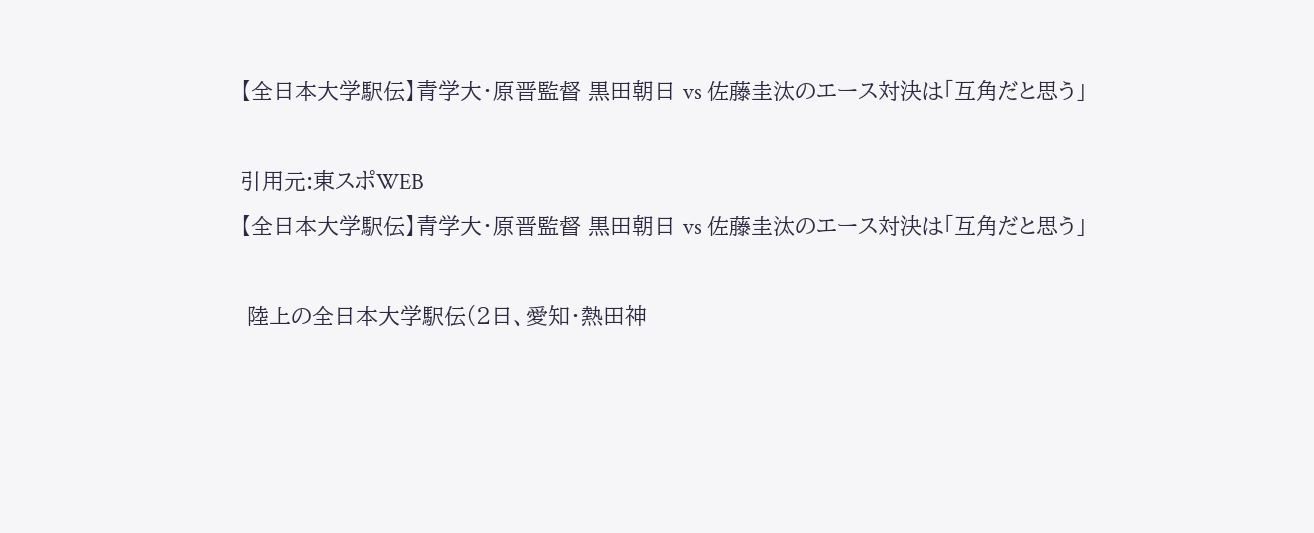【全日本大学駅伝】青学大・原晋監督 黒田朝日 vs 佐藤圭汰のエース対決は「互角だと思う」

引用元:東スポWEB
【全日本大学駅伝】青学大・原晋監督 黒田朝日 vs 佐藤圭汰のエース対決は「互角だと思う」

 陸上の全日本大学駅伝(2日、愛知・熱田神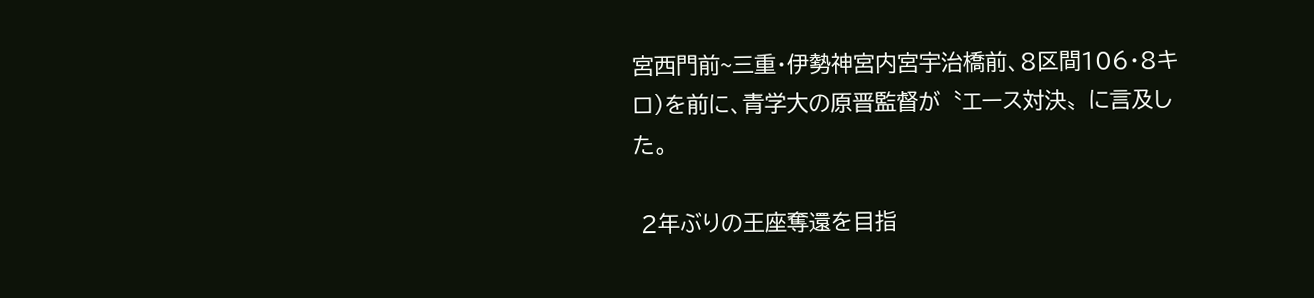宮西門前~三重・伊勢神宮内宮宇治橋前、8区間106・8キロ)を前に、青学大の原晋監督が〝エース対決〟に言及した。

 2年ぶりの王座奪還を目指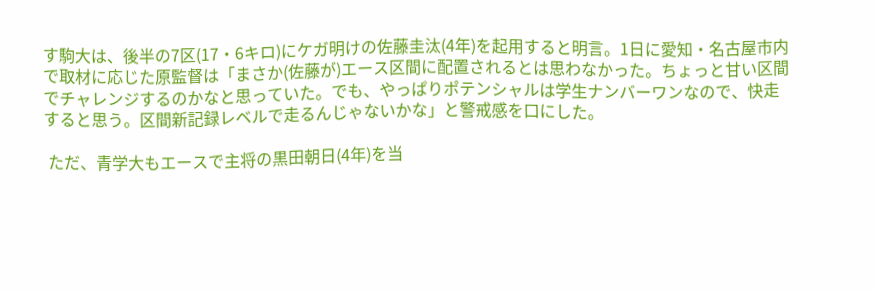す駒大は、後半の7区(17・6キロ)にケガ明けの佐藤圭汰(4年)を起用すると明言。1日に愛知・名古屋市内で取材に応じた原監督は「まさか(佐藤が)エース区間に配置されるとは思わなかった。ちょっと甘い区間でチャレンジするのかなと思っていた。でも、やっぱりポテンシャルは学生ナンバーワンなので、快走すると思う。区間新記録レベルで走るんじゃないかな」と警戒感を口にした。

 ただ、青学大もエースで主将の黒田朝日(4年)を当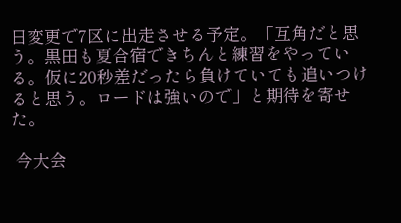日変更で7区に出走させる予定。「互角だと思う。黒田も夏合宿できちんと練習をやっている。仮に20秒差だったら負けていても追いつけると思う。ロードは強いので」と期待を寄せた。

 今大会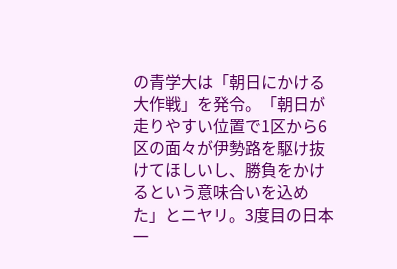の青学大は「朝日にかける大作戦」を発令。「朝日が走りやすい位置で1区から6区の面々が伊勢路を駆け抜けてほしいし、勝負をかけるという意味合いを込めた」とニヤリ。3度目の日本一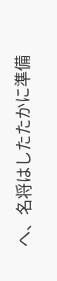へ、名将はしたたかに準備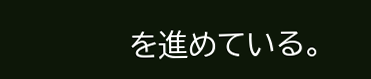を進めている。